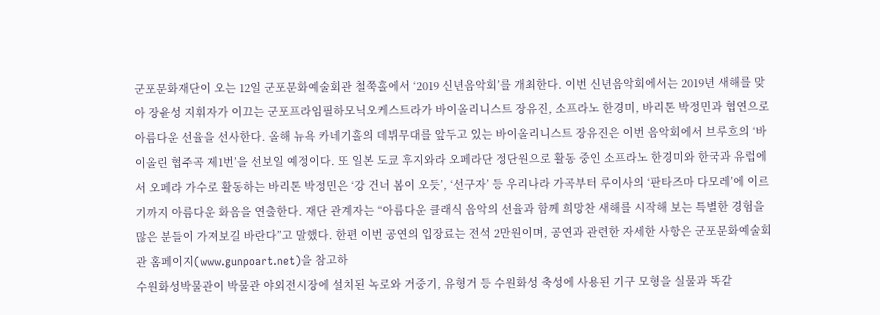군포문화재단이 오는 12일 군포문화예술회관 철쭉홀에서 ‘2019 신년음악회’를 개최한다. 이번 신년음악회에서는 2019년 새해를 맞아 장윤성 지휘자가 이끄는 군포프라임필하모닉오케스트라가 바이올리니스트 장유진, 소프라노 한경미, 바리톤 박정민과 협연으로 아름다운 선율을 선사한다. 올해 뉴욕 카네기홀의 데뷔무대를 앞두고 있는 바이올리니스트 장유진은 이번 음악회에서 브루흐의 ‘바이올린 협주곡 제1번’을 선보일 예정이다. 또 일본 도쿄 후지와라 오페라단 정단원으로 활동 중인 소프라노 한경미와 한국과 유럽에서 오페라 가수로 활동하는 바리톤 박정민은 ‘강 건너 봄이 오듯’, ‘선구자’ 등 우리나라 가곡부터 루이사의 ‘판타즈마 다모레’에 이르기까지 아름다운 화음을 연출한다. 재단 관계자는 “아름다운 클래식 음악의 선율과 함께 희망찬 새해를 시작해 보는 특별한 경험을 많은 분들이 가져보길 바란다”고 말했다. 한편 이번 공연의 입장료는 전석 2만원이며, 공연과 관련한 자세한 사항은 군포문화예술회관 홈페이지(www.gunpoart.net)을 참고하
수원화성박물관이 박물관 야외전시장에 설치된 녹로와 거중기, 유형거 등 수원화성 축성에 사용된 기구 모형을 실물과 똑같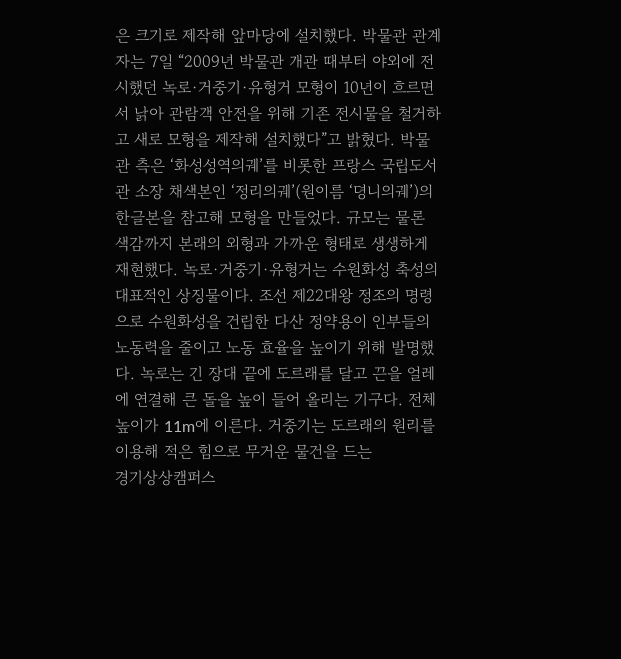은 크기로 제작해 앞마당에 설치했다. 박물관 관계자는 7일 “2009년 박물관 개관 때부터 야외에 전시했던 녹로·거중기·유형거 모형이 10년이 흐르면서 낡아 관람객 안전을 위해 기존 전시물을 철거하고 새로 모형을 제작해 설치했다”고 밝혔다. 박물관 측은 ‘화성성역의궤’를 비롯한 프랑스 국립도서관 소장 채색본인 ‘정리의궤’(원이름 ‘뎡니의궤’)의 한글본을 참고해 모형을 만들었다. 규모는 물론 색감까지 본래의 외형과 가까운 형태로 생생하게 재현했다. 녹로·거중기·유형거는 수원화성 축성의 대표적인 상징물이다. 조선 제22대왕 정조의 명령으로 수원화성을 건립한 다산 정약용이 인부들의 노동력을 줄이고 노동 효율을 높이기 위해 발명했다. 녹로는 긴 장대 끝에 도르래를 달고 끈을 얼레에 연결해 큰 돌을 높이 들어 올리는 기구다. 전체 높이가 11m에 이른다. 거중기는 도르래의 원리를 이용해 적은 힘으로 무거운 물건을 드는
경기상상캠퍼스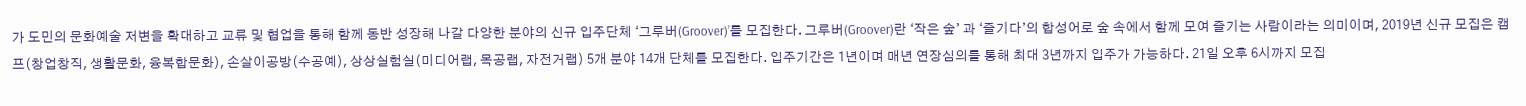가 도민의 문화예술 저변을 확대하고 교류 및 협업을 통해 함께 동반 성장해 나갈 다양한 분야의 신규 입주단체 ‘그루버(Groover)’를 모집한다. 그루버(Groover)란 ‘작은 숲’ 과 ‘즐기다’의 합성어로 숲 속에서 함께 모여 즐기는 사람이라는 의미이며, 2019년 신규 모집은 캠프(창업창직, 생활문화, 융복합문화), 손살이공방(수공예), 상상실험실(미디어랩, 목공랩, 자전거랩) 5개 분야 14개 단체를 모집한다. 입주기간은 1년이며 매년 연장심의를 통해 최대 3년까지 입주가 가능하다. 21일 오후 6시까지 모집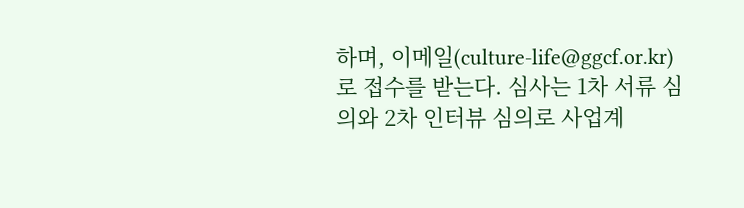하며, 이메일(culture-life@ggcf.or.kr)로 접수를 받는다. 심사는 1차 서류 심의와 2차 인터뷰 심의로 사업계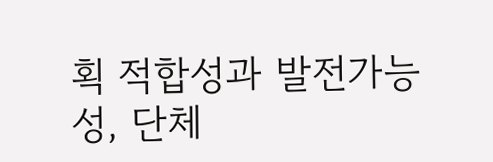획 적합성과 발전가능성, 단체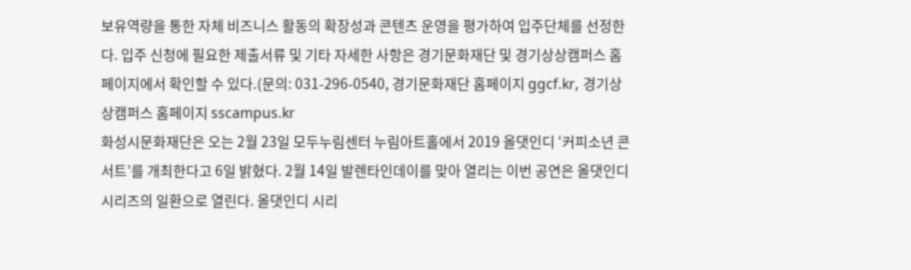보유역량을 통한 자체 비즈니스 활동의 확장성과 콘텐츠 운영을 평가하여 입주단체를 선정한다. 입주 신청에 필요한 제출서류 및 기타 자세한 사항은 경기문화재단 및 경기상상캠퍼스 홈페이지에서 확인할 수 있다.(문의: 031-296-0540, 경기문화재단 홈페이지 ggcf.kr, 경기상상캠퍼스 홈페이지 sscampus.kr
화성시문화재단은 오는 2월 23일 모두누림센터 누림아트홀에서 2019 올댓인디 ‘커피소년 콘서트’를 개최한다고 6일 밝혔다. 2월 14일 발렌타인데이를 맞아 열리는 이번 공연은 올댓인디 시리즈의 일환으로 열린다. 올댓인디 시리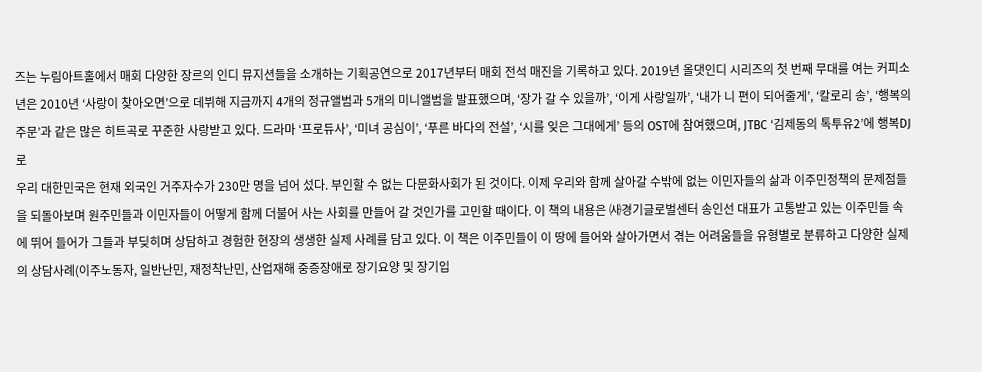즈는 누림아트홀에서 매회 다양한 장르의 인디 뮤지션들을 소개하는 기획공연으로 2017년부터 매회 전석 매진을 기록하고 있다. 2019년 올댓인디 시리즈의 첫 번째 무대를 여는 커피소년은 2010년 ‘사랑이 찾아오면’으로 데뷔해 지금까지 4개의 정규앨범과 5개의 미니앨범을 발표했으며, ‘장가 갈 수 있을까’, ‘이게 사랑일까’, ‘내가 니 편이 되어줄게’, ‘칼로리 송’, ‘행복의 주문’과 같은 많은 히트곡로 꾸준한 사랑받고 있다. 드라마 ‘프로듀사’, ‘미녀 공심이’, ‘푸른 바다의 전설’, ‘시를 잊은 그대에게’ 등의 OST에 참여했으며, JTBC ‘김제동의 톡투유2’에 행복DJ로
우리 대한민국은 현재 외국인 거주자수가 230만 명을 넘어 섰다. 부인할 수 없는 다문화사회가 된 것이다. 이제 우리와 함께 살아갈 수밖에 없는 이민자들의 삶과 이주민정책의 문제점들을 되돌아보며 원주민들과 이민자들이 어떻게 함께 더불어 사는 사회를 만들어 갈 것인가를 고민할 때이다. 이 책의 내용은 ㈔경기글로벌센터 송인선 대표가 고통받고 있는 이주민들 속에 뛰어 들어가 그들과 부딪히며 상담하고 경험한 현장의 생생한 실제 사례를 담고 있다. 이 책은 이주민들이 이 땅에 들어와 살아가면서 겪는 어려움들을 유형별로 분류하고 다양한 실제의 상담사례(이주노동자, 일반난민, 재정착난민, 산업재해 중증장애로 장기요양 및 장기입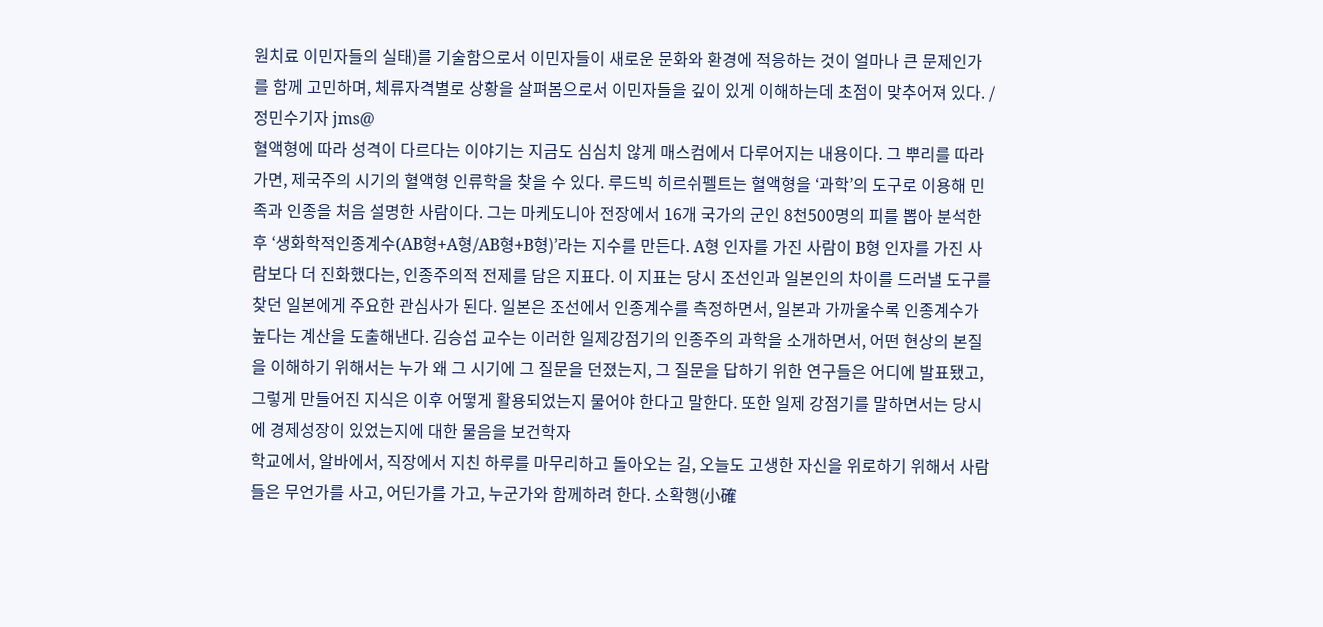원치료 이민자들의 실태)를 기술함으로서 이민자들이 새로운 문화와 환경에 적응하는 것이 얼마나 큰 문제인가를 함께 고민하며, 체류자격별로 상황을 살펴봄으로서 이민자들을 깊이 있게 이해하는데 초점이 맞추어져 있다. /정민수기자 jms@
혈액형에 따라 성격이 다르다는 이야기는 지금도 심심치 않게 매스컴에서 다루어지는 내용이다. 그 뿌리를 따라가면, 제국주의 시기의 혈액형 인류학을 찾을 수 있다. 루드빅 히르쉬펠트는 혈액형을 ‘과학’의 도구로 이용해 민족과 인종을 처음 설명한 사람이다. 그는 마케도니아 전장에서 16개 국가의 군인 8천500명의 피를 뽑아 분석한 후 ‘생화학적인종계수(AB형+A형/AB형+B형)’라는 지수를 만든다. A형 인자를 가진 사람이 B형 인자를 가진 사람보다 더 진화했다는, 인종주의적 전제를 담은 지표다. 이 지표는 당시 조선인과 일본인의 차이를 드러낼 도구를 찾던 일본에게 주요한 관심사가 된다. 일본은 조선에서 인종계수를 측정하면서, 일본과 가까울수록 인종계수가 높다는 계산을 도출해낸다. 김승섭 교수는 이러한 일제강점기의 인종주의 과학을 소개하면서, 어떤 현상의 본질을 이해하기 위해서는 누가 왜 그 시기에 그 질문을 던졌는지, 그 질문을 답하기 위한 연구들은 어디에 발표됐고, 그렇게 만들어진 지식은 이후 어떻게 활용되었는지 물어야 한다고 말한다. 또한 일제 강점기를 말하면서는 당시에 경제성장이 있었는지에 대한 물음을 보건학자
학교에서, 알바에서, 직장에서 지친 하루를 마무리하고 돌아오는 길, 오늘도 고생한 자신을 위로하기 위해서 사람들은 무언가를 사고, 어딘가를 가고, 누군가와 함께하려 한다. 소확행(小確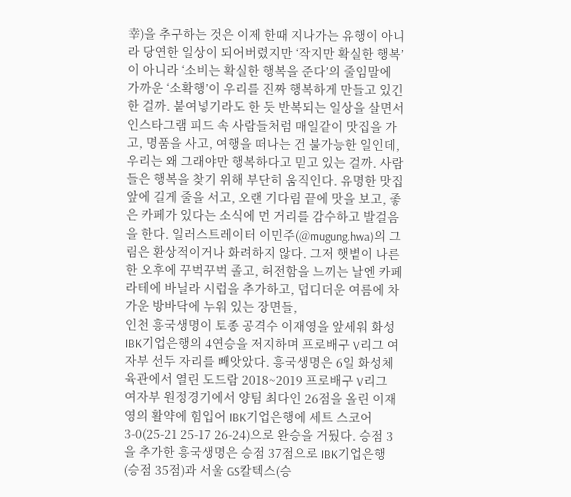幸)을 추구하는 것은 이제 한때 지나가는 유행이 아니라 당연한 일상이 되어버렸지만 ‘작지만 확실한 행복’이 아니라 ‘소비는 확실한 행복을 준다’의 줄임말에 가까운 ‘소확행’이 우리를 진짜 행복하게 만들고 있긴 한 걸까. 붙여넣기라도 한 듯 반복되는 일상을 살면서 인스타그램 피드 속 사람들처럼 매일같이 맛집을 가고, 명품을 사고, 여행을 떠나는 건 불가능한 일인데, 우리는 왜 그래야만 행복하다고 믿고 있는 걸까. 사람들은 행복을 찾기 위해 부단히 움직인다. 유명한 맛집 앞에 길게 줄을 서고, 오랜 기다림 끝에 맛을 보고, 좋은 카페가 있다는 소식에 먼 거리를 감수하고 발걸음을 한다. 일러스트레이터 이민주(@mugung.hwa)의 그림은 환상적이거나 화려하지 않다. 그저 햇볕이 나른한 오후에 꾸벅꾸벅 졸고, 허전함을 느끼는 날엔 카페 라테에 바닐라 시럽을 추가하고, 덥디더운 여름에 차가운 방바닥에 누워 있는 장면들,
인천 흥국생명이 토종 공격수 이재영을 앞세워 화성 IBK기업은행의 4연승을 저지하며 프로배구 V리그 여자부 선두 자리를 빼앗았다. 흥국생명은 6일 화성체육관에서 열린 도드람 2018~2019 프로배구 V리그 여자부 원정경기에서 양팀 최다인 26점을 올린 이재영의 활약에 힘입어 IBK기업은행에 세트 스코어 3-0(25-21 25-17 26-24)으로 완승을 거뒀다. 승점 3을 추가한 흥국생명은 승점 37점으로 IBK기업은행(승점 35점)과 서울 GS칼텍스(승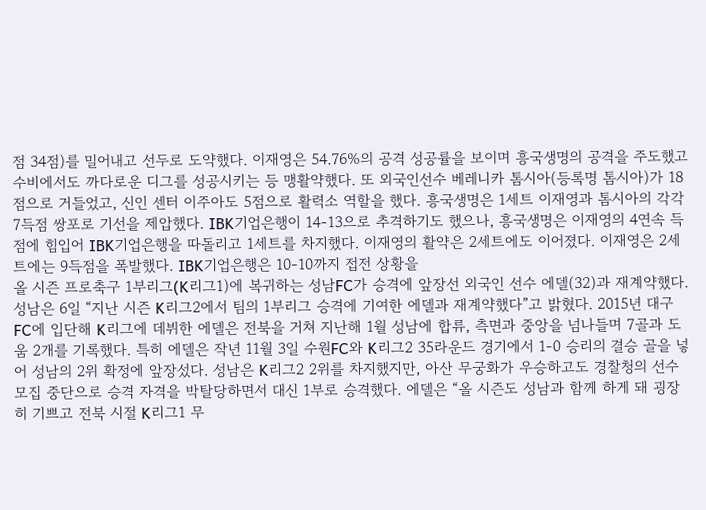점 34점)를 밀어내고 선두로 도약했다. 이재영은 54.76%의 공격 성공률을 보이며 흥국생명의 공격을 주도했고 수비에서도 까다로운 디그를 성공시키는 등 맹활약했다. 또 외국인선수 베레니카 톰시아(등록명 톰시아)가 18점으로 거들었고, 신인 센터 이주아도 5점으로 활력소 역할을 했다. 흥국생명은 1세트 이재영과 톰시아의 각각 7득점 쌍포로 기선을 제압했다. IBK기업은행이 14-13으로 추격하기도 했으나, 흥국생명은 이재영의 4연속 득점에 힘입어 IBK기업은행을 따돌리고 1세트를 차지했다. 이재영의 활약은 2세트에도 이어졌다. 이재영은 2세트에는 9득점을 폭발했다. IBK기업은행은 10-10까지 접전 상황을
올 시즌 프로축구 1부리그(K리그1)에 복귀하는 성남FC가 승격에 앞장선 외국인 선수 에델(32)과 재계약했다. 성남은 6일 “지난 시즌 K리그2에서 팀의 1부리그 승격에 기여한 에델과 재계약했다”고 밝혔다. 2015년 대구FC에 입단해 K리그에 데뷔한 에델은 전북을 거쳐 지난해 1월 성남에 합류, 측면과 중앙을 넘나들며 7골과 도움 2개를 기록했다. 특히 에델은 작년 11월 3일 수원FC와 K리그2 35라운드 경기에서 1-0 승리의 결승 골을 넣어 성남의 2위 확정에 앞장섰다. 성남은 K리그2 2위를 차지했지만, 아산 무궁화가 우승하고도 경찰청의 선수 모집 중단으로 승격 자격을 박탈당하면서 대신 1부로 승격했다. 에델은 “올 시즌도 성남과 함께 하게 돼 굉장히 기쁘고 전북 시절 K리그1 무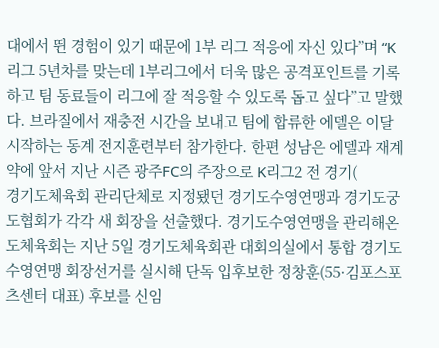대에서 뛴 경험이 있기 때문에 1부 리그 적응에 자신 있다”며 “K리그 5년차를 맞는데 1부리그에서 더욱 많은 공격포인트를 기록하고 팀 동료들이 리그에 잘 적응할 수 있도록 돕고 싶다”고 말했다. 브라질에서 재충전 시간을 보내고 팀에 합류한 에델은 이달 시작하는 동계 전지훈련부터 참가한다. 한편 성남은 에델과 재계약에 앞서 지난 시즌 광주FC의 주장으로 K리그2 전 경기(
경기도체육회 관리단체로 지정됐던 경기도수영연맹과 경기도궁도협회가 각각 새 회장을 선출했다. 경기도수영연맹을 관리해온 도체육회는 지난 5일 경기도체육회관 대회의실에서 통합 경기도수영연맹 회장선거를 실시해 단독 입후보한 정창훈(55·김포스포츠센터 대표) 후보를 신임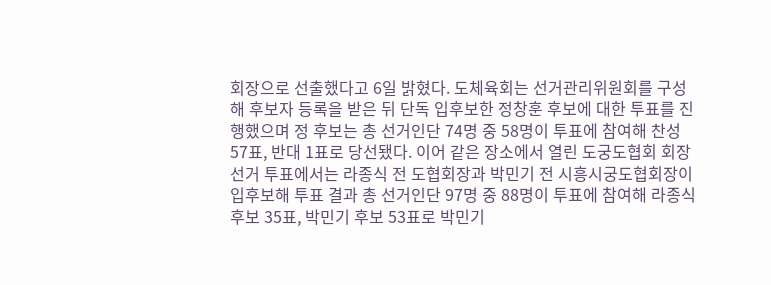회장으로 선출했다고 6일 밝혔다. 도체육회는 선거관리위원회를 구성해 후보자 등록을 받은 뒤 단독 입후보한 정창훈 후보에 대한 투표를 진행했으며 정 후보는 총 선거인단 74명 중 58명이 투표에 참여해 찬성 57표, 반대 1표로 당선됐다. 이어 같은 장소에서 열린 도궁도협회 회장 선거 투표에서는 라종식 전 도협회장과 박민기 전 시흥시궁도협회장이 입후보해 투표 결과 총 선거인단 97명 중 88명이 투표에 참여해 라종식 후보 35표, 박민기 후보 53표로 박민기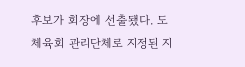후보가 회장에 선출됐다. 도체육회 관리단체로 지정된 지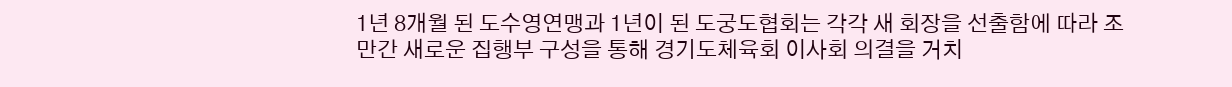1년 8개월 된 도수영연맹과 1년이 된 도궁도협회는 각각 새 회장을 선출함에 따라 조만간 새로운 집행부 구성을 통해 경기도체육회 이사회 의결을 거치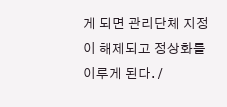게 되면 관리단체 지정이 해제되고 정상화를 이루게 된다. /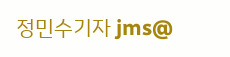정민수기자 jms@